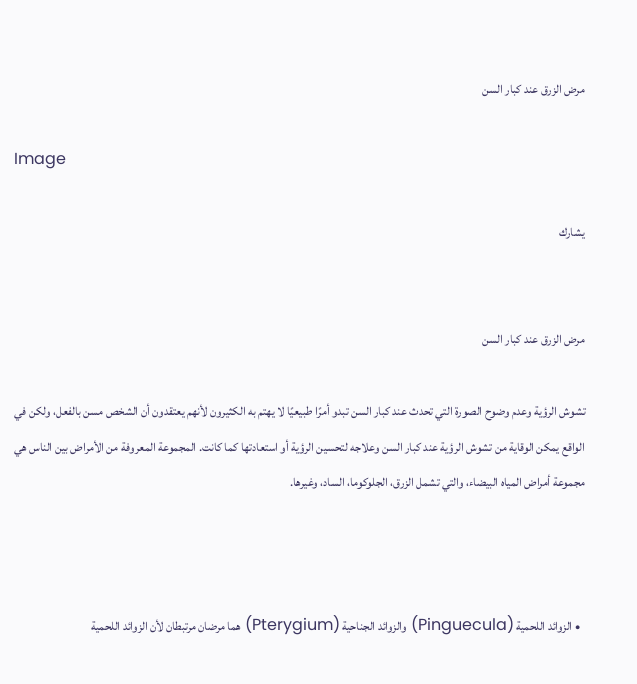مرض الزرق عند كبار السن

Image

يشارك


مرض الزرق عند كبار السن

تشوش الرؤية وعدم وضوح الصورة التي تحدث عند كبار السن تبدو أمرًا طبيعيًا لا يهتم به الكثيرون لأنهم يعتقدون أن الشخص مسن بالفعل، ولكن في الواقع يمكن الوقاية من تشوش الرؤية عند كبار السن وعلاجه لتحسين الرؤية أو استعادتها كما كانت. المجموعة المعروفة من الأمراض بين الناس هي مجموعة أمراض المياه البيضاء، والتي تشمل الزرق، الجلوكوما، الساد، وغيرها.



  • الزوائد اللحمية (Pinguecula) والزوائد الجناحية (Pterygium) هما مرضان مرتبطان لأن الزوائد اللحمية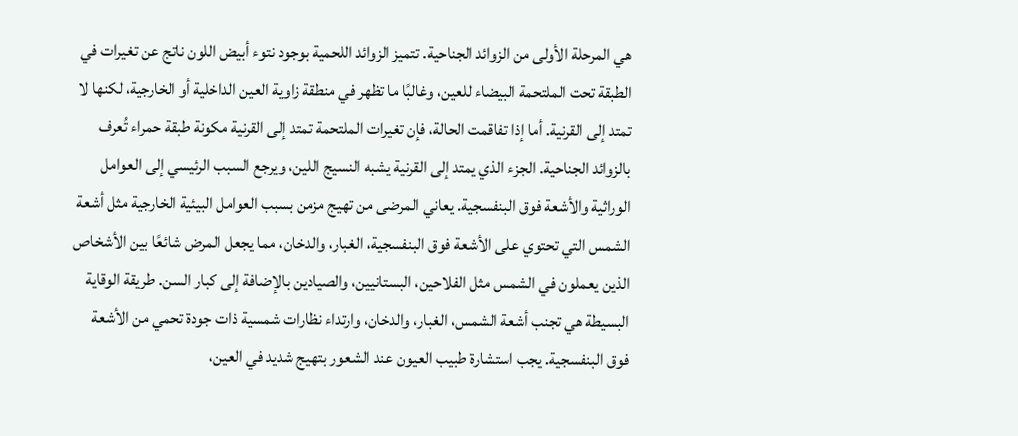هي المرحلة الأولى من الزوائد الجناحية. تتميز الزوائد اللحمية بوجود نتوء أبيض اللون ناتج عن تغيرات في الطبقة تحت الملتحمة البيضاء للعين، وغالبًا ما تظهر في منطقة زاوية العين الداخلية أو الخارجية، لكنها لا تمتد إلى القرنية. أما إذا تفاقمت الحالة، فإن تغيرات الملتحمة تمتد إلى القرنية مكونة طبقة حمراء تُعرف بالزوائد الجناحية. الجزء الذي يمتد إلى القرنية يشبه النسيج اللين، ويرجع السبب الرئيسي إلى العوامل الوراثية والأشعة فوق البنفسجية. يعاني المرضى من تهيج مزمن بسبب العوامل البيئية الخارجية مثل أشعة الشمس التي تحتوي على الأشعة فوق البنفسجية، الغبار، والدخان، مما يجعل المرض شائعًا بين الأشخاص الذين يعملون في الشمس مثل الفلاحين، البستانيين، والصيادين بالإضافة إلى كبار السن. طريقة الوقاية البسيطة هي تجنب أشعة الشمس، الغبار، والدخان، وارتداء نظارات شمسية ذات جودة تحمي من الأشعة فوق البنفسجية. يجب استشارة طبيب العيون عند الشعور بتهيج شديد في العين،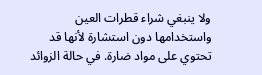ولا ينبغي شراء قطرات العين واستخدامها دون استشارة لأنها قد تحتوي على مواد ضارة. في حالة الزوائد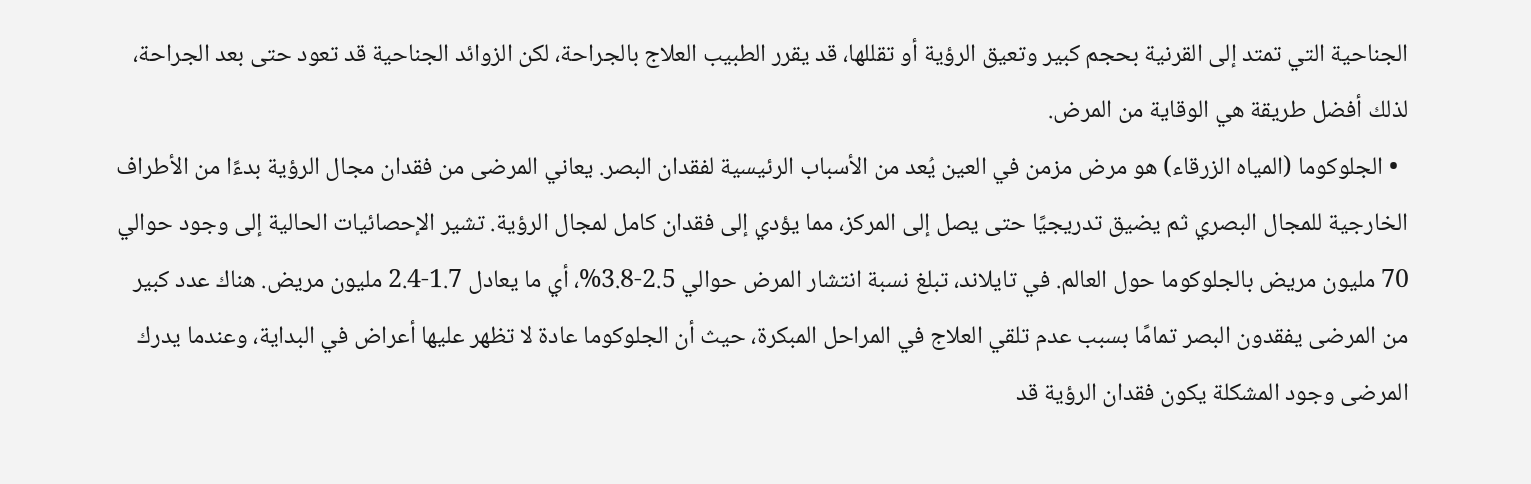الجناحية التي تمتد إلى القرنية بحجم كبير وتعيق الرؤية أو تقللها، قد يقرر الطبيب العلاج بالجراحة، لكن الزوائد الجناحية قد تعود حتى بعد الجراحة، لذلك أفضل طريقة هي الوقاية من المرض.
  • الجلوكوما (المياه الزرقاء) هو مرض مزمن في العين يُعد من الأسباب الرئيسية لفقدان البصر. يعاني المرضى من فقدان مجال الرؤية بدءًا من الأطراف الخارجية للمجال البصري ثم يضيق تدريجيًا حتى يصل إلى المركز، مما يؤدي إلى فقدان كامل لمجال الرؤية. تشير الإحصائيات الحالية إلى وجود حوالي 70 مليون مريض بالجلوكوما حول العالم. في تايلاند، تبلغ نسبة انتشار المرض حوالي 2.5-3.8%، أي ما يعادل 1.7-2.4 مليون مريض. هناك عدد كبير من المرضى يفقدون البصر تمامًا بسبب عدم تلقي العلاج في المراحل المبكرة، حيث أن الجلوكوما عادة لا تظهر عليها أعراض في البداية، وعندما يدرك المرضى وجود المشكلة يكون فقدان الرؤية قد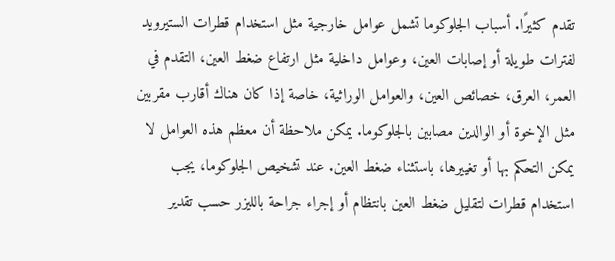تقدم كثيرًا. أسباب الجلوكوما تشمل عوامل خارجية مثل استخدام قطرات الستيرويد لفترات طويلة أو إصابات العين، وعوامل داخلية مثل ارتفاع ضغط العين، التقدم في العمر، العرق، خصائص العين، والعوامل الوراثية، خاصة إذا كان هناك أقارب مقربين مثل الإخوة أو الوالدين مصابين بالجلوكوما. يمكن ملاحظة أن معظم هذه العوامل لا يمكن التحكم بها أو تغييرها، باستثناء ضغط العين. عند تشخيص الجلوكوما، يجب استخدام قطرات لتقليل ضغط العين بانتظام أو إجراء جراحة بالليزر حسب تقدير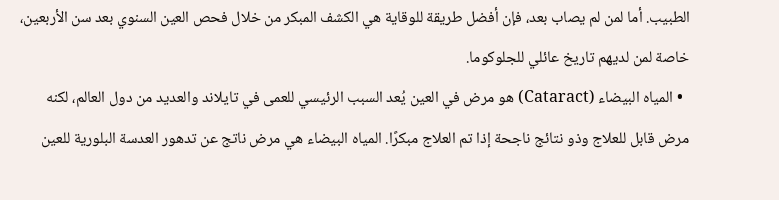الطبيب. أما لمن لم يصاب بعد، فإن أفضل طريقة للوقاية هي الكشف المبكر من خلال فحص العين السنوي بعد سن الأربعين، خاصة لمن لديهم تاريخ عائلي للجلوكوما.
  • المياه البيضاء (Cataract) هو مرض في العين يُعد السبب الرئيسي للعمى في تايلاند والعديد من دول العالم، لكنه مرض قابل للعلاج وذو نتائج ناجحة إذا تم العلاج مبكرًا. المياه البيضاء هي مرض ناتج عن تدهور العدسة البلورية للعين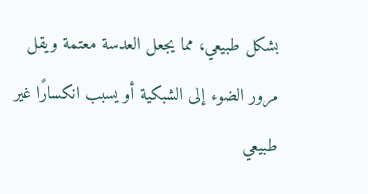بشكل طبيعي، مما يجعل العدسة معتمة ويقل مرور الضوء إلى الشبكية أو يسبب انكسارًا غير طبيعي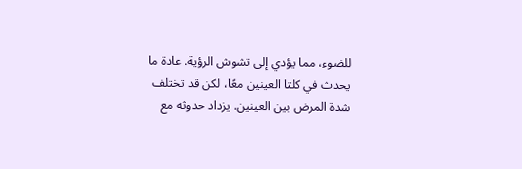للضوء، مما يؤدي إلى تشوش الرؤية. عادة ما يحدث في كلتا العينين معًا، لكن قد تختلف شدة المرض بين العينين. يزداد حدوثه مع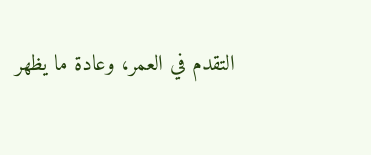التقدم في العمر، وعادة ما يظهر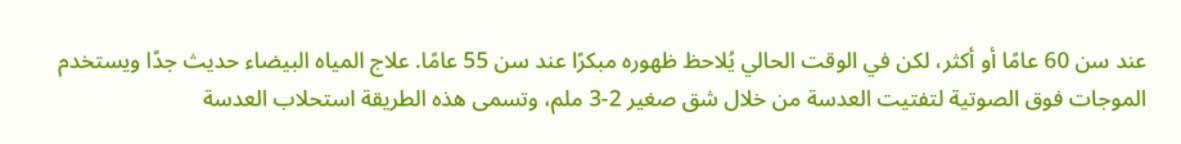عند سن 60 عامًا أو أكثر، لكن في الوقت الحالي يُلاحظ ظهوره مبكرًا عند سن 55 عامًا. علاج المياه البيضاء حديث جدًا ويستخدم الموجات فوق الصوتية لتفتيت العدسة من خلال شق صغير 2-3 ملم، وتسمى هذه الطريقة استحلاب العدسة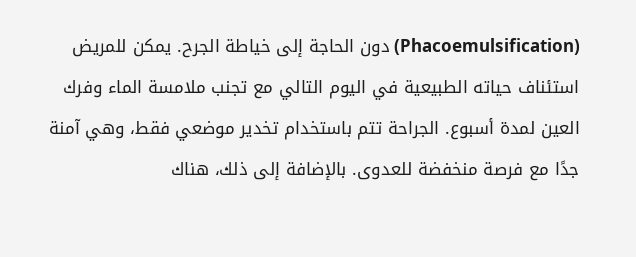(Phacoemulsification) دون الحاجة إلى خياطة الجرح. يمكن للمريض استئناف حياته الطبيعية في اليوم التالي مع تجنب ملامسة الماء وفرك العين لمدة أسبوع. الجراحة تتم باستخدام تخدير موضعي فقط، وهي آمنة جدًا مع فرصة منخفضة للعدوى. بالإضافة إلى ذلك، هناك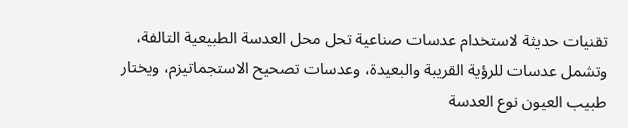تقنيات حديثة لاستخدام عدسات صناعية تحل محل العدسة الطبيعية التالفة، وتشمل عدسات للرؤية القريبة والبعيدة، وعدسات تصحيح الاستجماتيزم، ويختار طبيب العيون نوع العدسة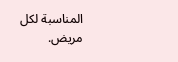المناسبة لكل مريض.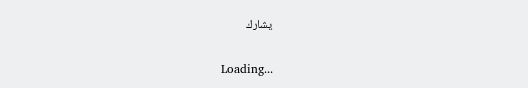يشارك


Loading...